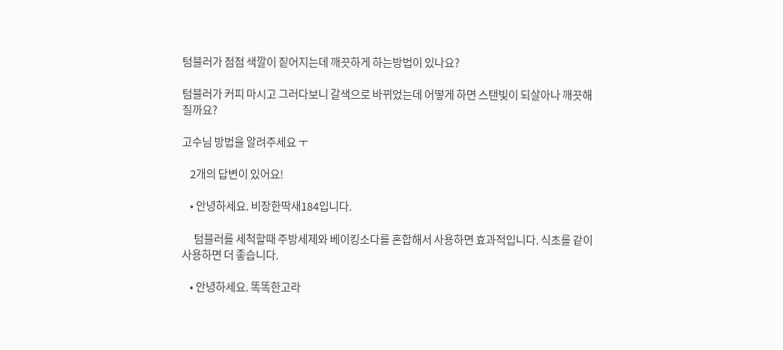텀블러가 점점 색깔이 짙어지는데 깨끗하게 하는방법이 있나요?

텀블러가 커피 마시고 그러다보니 갈색으로 바뀌었는데 어떻게 하면 스탠빛이 되살아나 깨끗해질까요?

고수님 방법을 알려주세요 ㅜ

    2개의 답변이 있어요!

    • 안녕하세요. 비장한딱새184입니다.

      텀블러를 세척할때 주방세제와 베이킹소다를 혼합해서 사용하면 효과적입니다. 식초를 같이 사용하면 더 좋습니다.

    • 안녕하세요. 똑똑한고라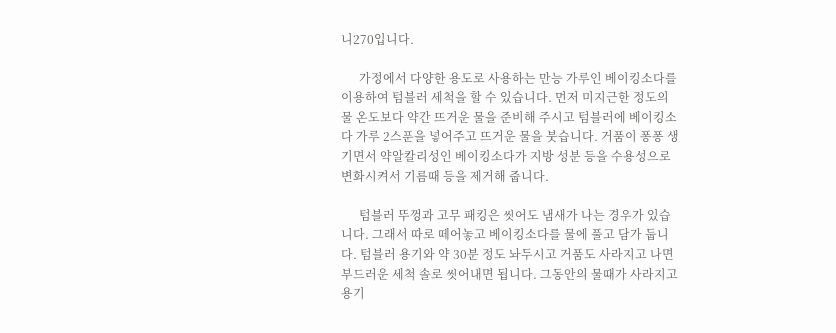니270입니다.

      가정에서 다양한 용도로 사용하는 만능 가루인 베이킹소다를 이용하여 텀블러 세척을 할 수 있습니다. 먼저 미지근한 정도의 물 온도보다 약간 뜨거운 물을 준비해 주시고 텀블러에 베이킹소다 가루 2스푼을 넣어주고 뜨거운 물을 붓습니다. 거품이 퐁퐁 생기면서 약알칼리성인 베이킹소다가 지방 성분 등을 수용성으로 변화시켜서 기름때 등을 제거해 줍니다.

      텀블러 뚜껑과 고무 패킹은 씻어도 냄새가 나는 경우가 있습니다. 그래서 따로 떼어놓고 베이킹소다를 물에 풀고 담가 둡니다. 텀블러 용기와 약 30분 정도 놔두시고 거품도 사라지고 나면 부드러운 세척 솔로 씻어내면 됩니다. 그동안의 물때가 사라지고 용기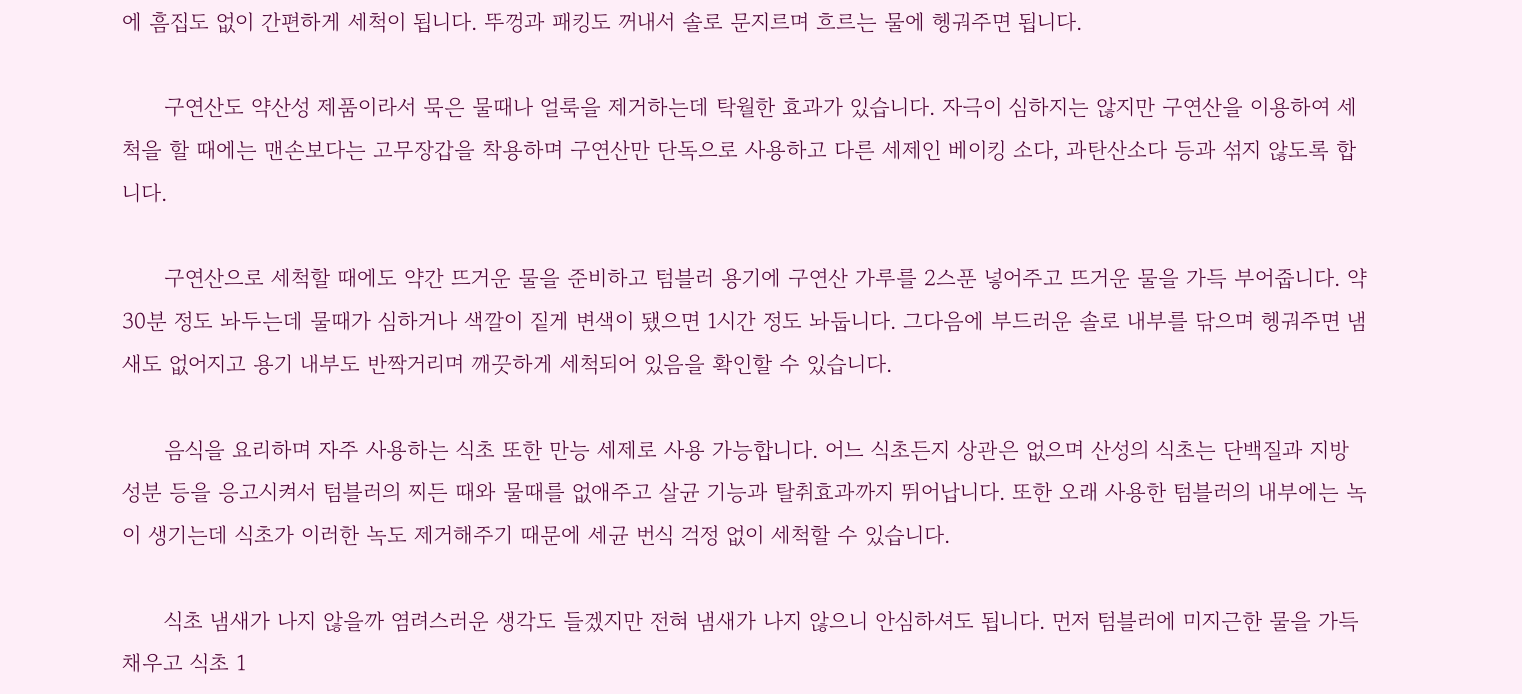에 흠집도 없이 간편하게 세척이 됩니다. 뚜껑과 패킹도 꺼내서 솔로 문지르며 흐르는 물에 헹궈주면 됩니다.

      구연산도 약산성 제품이라서 묵은 물때나 얼룩을 제거하는데 탁월한 효과가 있습니다. 자극이 심하지는 않지만 구연산을 이용하여 세척을 할 때에는 맨손보다는 고무장갑을 착용하며 구연산만 단독으로 사용하고 다른 세제인 베이킹 소다, 과탄산소다 등과 섞지 않도록 합니다.

      구연산으로 세척할 때에도 약간 뜨거운 물을 준비하고 텀블러 용기에 구연산 가루를 2스푼 넣어주고 뜨거운 물을 가득 부어줍니다. 약 30분 정도 놔두는데 물때가 심하거나 색깔이 짙게 변색이 됐으면 1시간 정도 놔둡니다. 그다음에 부드러운 솔로 내부를 닦으며 헹궈주면 냄새도 없어지고 용기 내부도 반짝거리며 깨끗하게 세척되어 있음을 확인할 수 있습니다.

      음식을 요리하며 자주 사용하는 식초 또한 만능 세제로 사용 가능합니다. 어느 식초든지 상관은 없으며 산성의 식초는 단백질과 지방 성분 등을 응고시켜서 텀블러의 찌든 때와 물때를 없애주고 살균 기능과 탈취효과까지 뛰어납니다. 또한 오래 사용한 텀블러의 내부에는 녹이 생기는데 식초가 이러한 녹도 제거해주기 때문에 세균 번식 걱정 없이 세척할 수 있습니다.

      식초 냄새가 나지 않을까 염려스러운 생각도 들겠지만 전혀 냄새가 나지 않으니 안심하셔도 됩니다. 먼저 텀블러에 미지근한 물을 가득 채우고 식초 1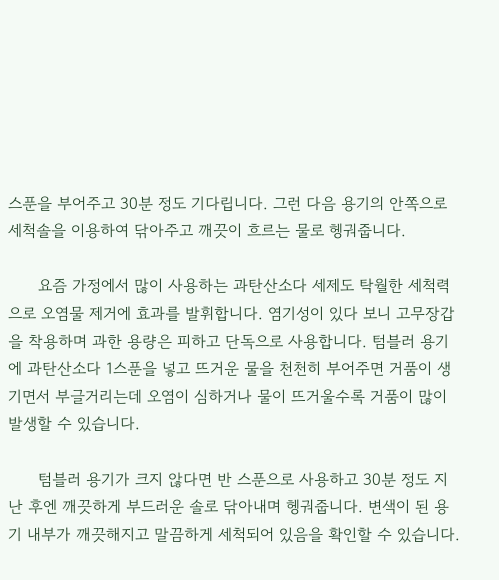스푼을 부어주고 30분 정도 기다립니다. 그런 다음 용기의 안쪽으로 세척솔을 이용하여 닦아주고 깨끗이 흐르는 물로 헹궈줍니다.

      요즘 가정에서 많이 사용하는 과탄산소다 세제도 탁월한 세척력으로 오염물 제거에 효과를 발휘합니다. 염기성이 있다 보니 고무장갑을 착용하며 과한 용량은 피하고 단독으로 사용합니다. 텀블러 용기에 과탄산소다 1스푼을 넣고 뜨거운 물을 천천히 부어주면 거품이 생기면서 부글거리는데 오염이 심하거나 물이 뜨거울수록 거품이 많이 발생할 수 있습니다.

      텀블러 용기가 크지 않다면 반 스푼으로 사용하고 30분 정도 지난 후엔 깨끗하게 부드러운 솔로 닦아내며 헹궈줍니다. 변색이 된 용기 내부가 깨끗해지고 말끔하게 세척되어 있음을 확인할 수 있습니다.